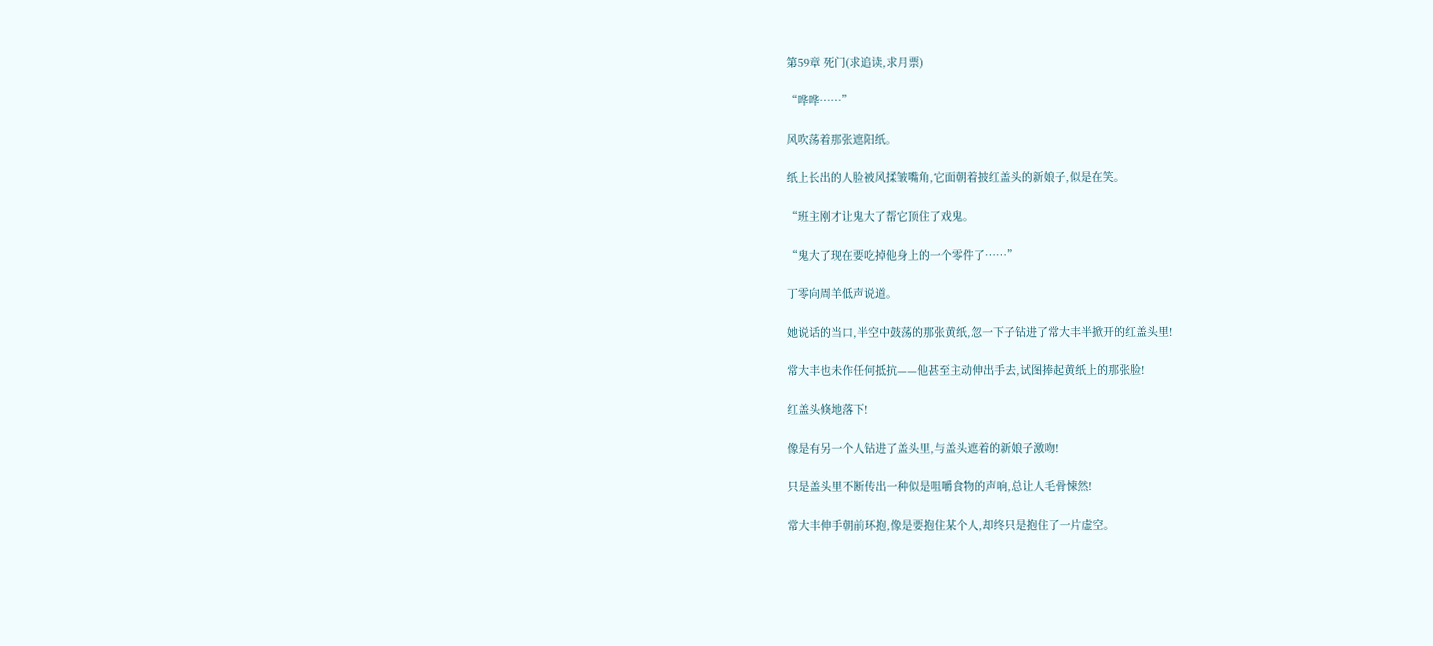第59章 死门(求追读,求月票)

“哗哗……”

风吹荡着那张遮阳纸。

纸上长出的人脸被风揉皱嘴角,它面朝着披红盖头的新娘子,似是在笑。

“班主刚才让鬼大了帮它顶住了戏鬼。

“鬼大了现在要吃掉他身上的一个零件了……”

丁零向周羊低声说道。

她说话的当口,半空中鼓荡的那张黄纸,忽一下子钻进了常大丰半掀开的红盖头里!

常大丰也未作任何抵抗——他甚至主动伸出手去,试图捧起黄纸上的那张脸!

红盖头倏地落下!

像是有另一个人钻进了盖头里,与盖头遮着的新娘子激吻!

只是盖头里不断传出一种似是咀嚼食物的声响,总让人毛骨悚然!

常大丰伸手朝前环抱,像是要抱住某个人,却终只是抱住了一片虚空。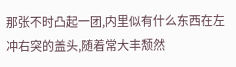那张不时凸起一团,内里似有什么东西在左冲右突的盖头,随着常大丰颓然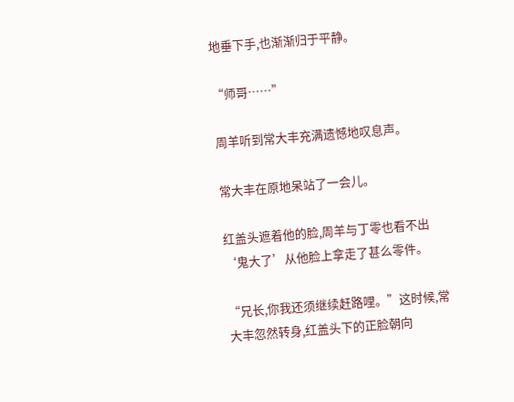地垂下手,也渐渐归于平静。

“师哥……”

周羊听到常大丰充满遗憾地叹息声。

常大丰在原地呆站了一会儿。

红盖头遮着他的脸,周羊与丁零也看不出‘鬼大了’从他脸上拿走了甚么零件。

“兄长,你我还须继续赶路哩。”这时候,常大丰忽然转身,红盖头下的正脸朝向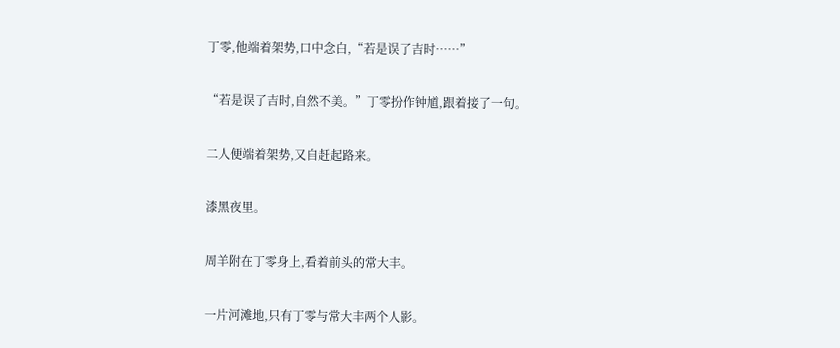丁零,他端着架势,口中念白,“若是误了吉时……”

“若是误了吉时,自然不美。”丁零扮作钟馗,跟着接了一句。

二人便端着架势,又自赶起路来。

漆黑夜里。

周羊附在丁零身上,看着前头的常大丰。

一片河滩地,只有丁零与常大丰两个人影。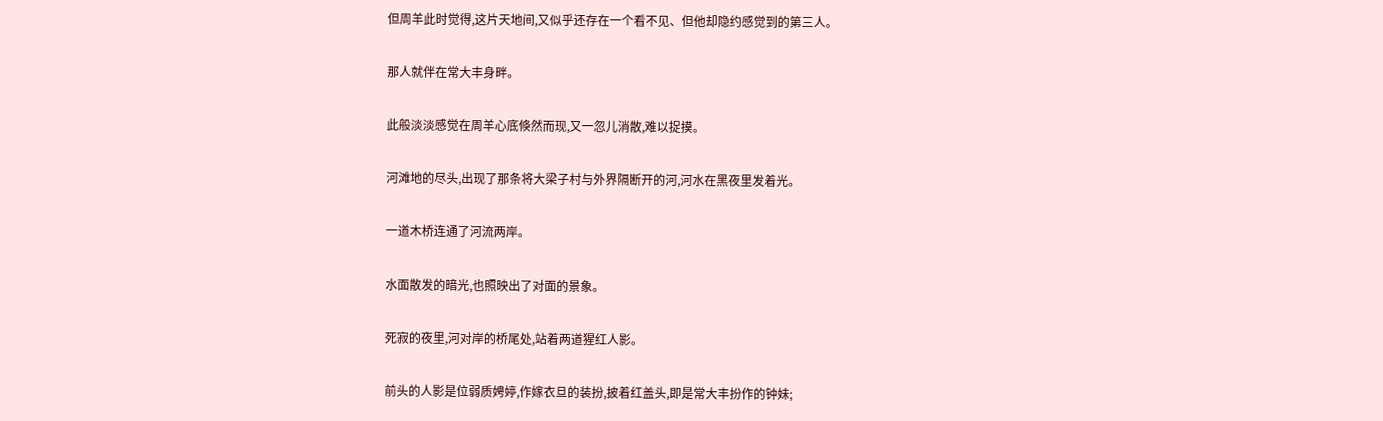但周羊此时觉得,这片天地间,又似乎还存在一个看不见、但他却隐约感觉到的第三人。

那人就伴在常大丰身畔。

此般淡淡感觉在周羊心底倏然而现,又一忽儿消散,难以捉摸。

河滩地的尽头,出现了那条将大梁子村与外界隔断开的河,河水在黑夜里发着光。

一道木桥连通了河流两岸。

水面散发的暗光,也照映出了对面的景象。

死寂的夜里,河对岸的桥尾处,站着两道猩红人影。

前头的人影是位弱质娉婷,作嫁衣旦的装扮,披着红盖头,即是常大丰扮作的钟妹;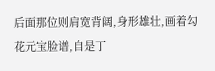后面那位则肩宽背阔,身形雄壮,画着勾花元宝脸谱,自是丁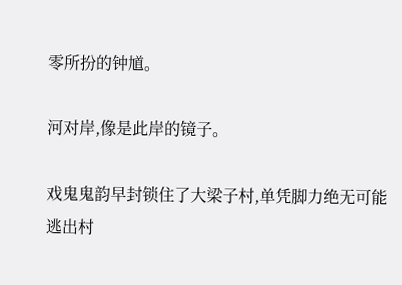零所扮的钟馗。

河对岸,像是此岸的镜子。

戏鬼鬼韵早封锁住了大梁子村,单凭脚力绝无可能逃出村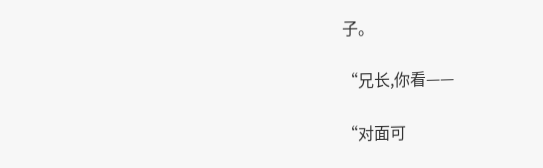子。

“兄长,你看——

“对面可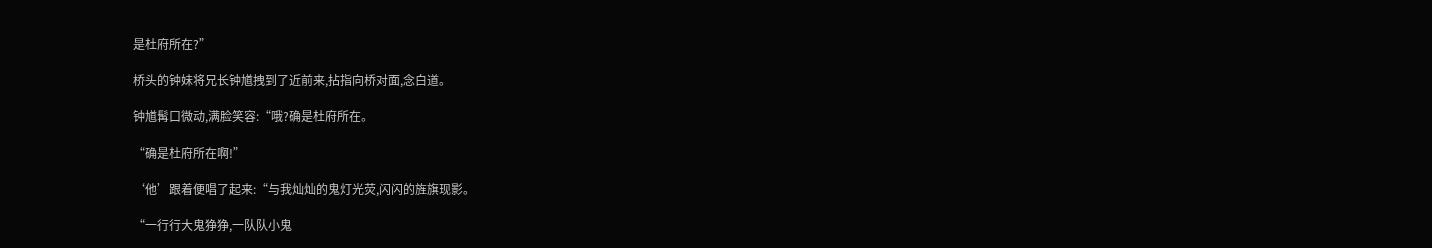是杜府所在?”

桥头的钟妹将兄长钟馗拽到了近前来,拈指向桥对面,念白道。

钟馗髯口微动,满脸笑容:“哦?确是杜府所在。

“确是杜府所在啊!”

‘他’跟着便唱了起来:“与我灿灿的鬼灯光荧,闪闪的旌旗现影。

“一行行大鬼狰狰,一队队小鬼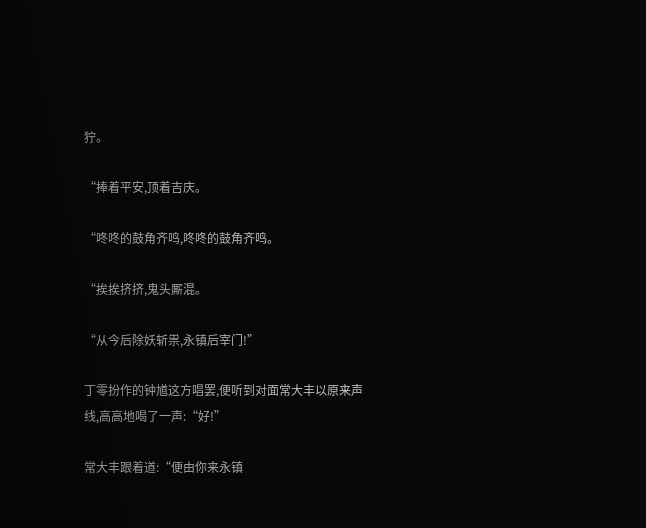狞。

“捧着平安,顶着吉庆。

“咚咚的鼓角齐鸣,咚咚的鼓角齐鸣。

“挨挨挤挤,鬼头厮混。

“从今后除妖斩祟,永镇后宰门!”

丁零扮作的钟馗这方唱罢,便听到对面常大丰以原来声线,高高地喝了一声:“好!”

常大丰跟着道:“便由你来永镇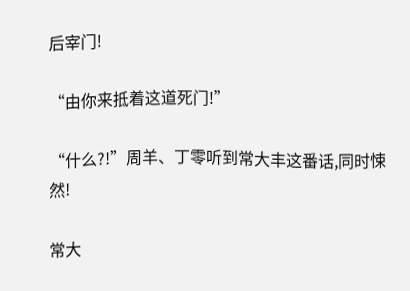后宰门!

“由你来抵着这道死门!”

“什么?!”周羊、丁零听到常大丰这番话,同时悚然!

常大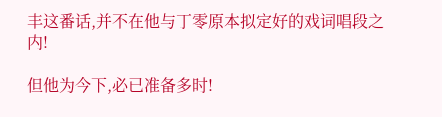丰这番话,并不在他与丁零原本拟定好的戏词唱段之内!

但他为今下,必已准备多时!